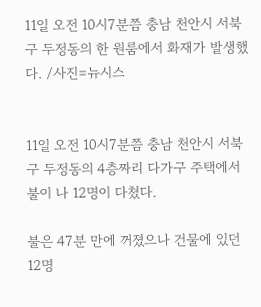11일 오전 10시7분쯤 충남 천안시 서북구 두정동의 한 원룸에서 화재가 발생했다. /사진=뉴시스


11일 오전 10시7분쯤 충남 천안시 서북구 두정동의 4층짜리 다가구 주택에서 불이 나 12명이 다쳤다.

불은 47분 만에 꺼졌으나 건물에 있던 12명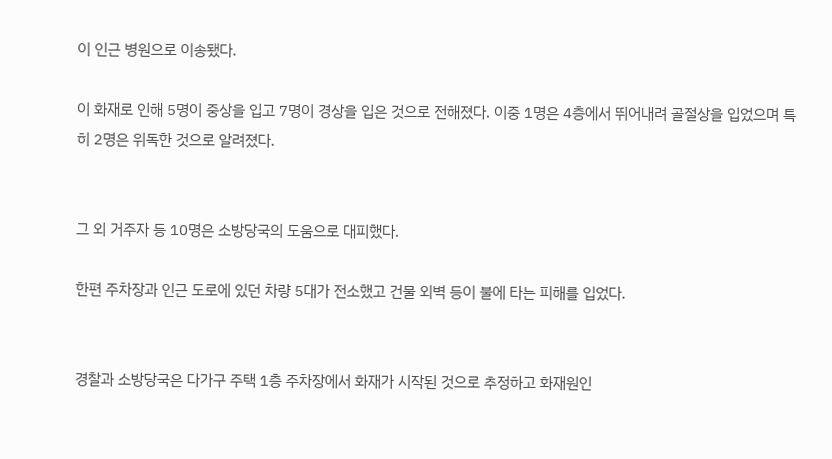이 인근 병원으로 이송됐다.

이 화재로 인해 5명이 중상을 입고 7명이 경상을 입은 것으로 전해졌다. 이중 1명은 4층에서 뛰어내려 골절상을 입었으며 특히 2명은 위독한 것으로 알려졌다.


그 외 거주자 등 10명은 소방당국의 도움으로 대피했다.

한편 주차장과 인근 도로에 있던 차량 5대가 전소했고 건물 외벽 등이 불에 타는 피해를 입었다.


경찰과 소방당국은 다가구 주택 1층 주차장에서 화재가 시작된 것으로 추정하고 화재원인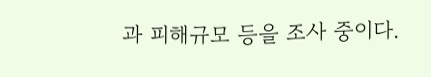과 피해규모 등을 조사 중이다.